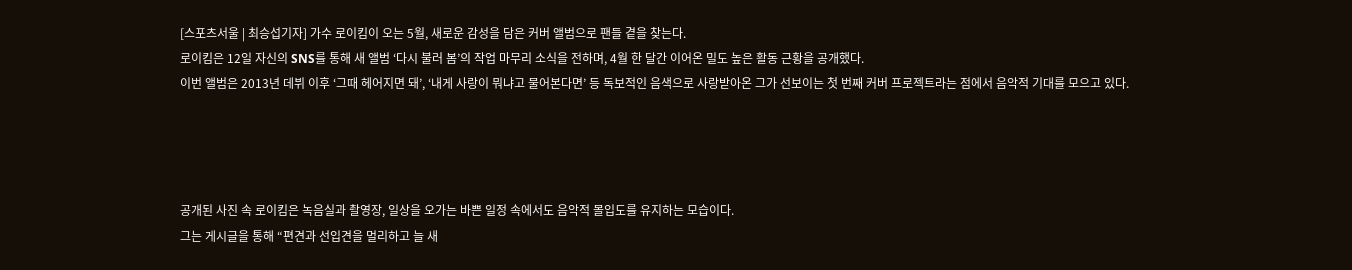[스포츠서울 | 최승섭기자] 가수 로이킴이 오는 5월, 새로운 감성을 담은 커버 앨범으로 팬들 곁을 찾는다.
로이킴은 12일 자신의 SNS를 통해 새 앨범 ‘다시 불러 봄’의 작업 마무리 소식을 전하며, 4월 한 달간 이어온 밀도 높은 활동 근황을 공개했다.
이번 앨범은 2013년 데뷔 이후 ‘그때 헤어지면 돼’, ‘내게 사랑이 뭐냐고 물어본다면’ 등 독보적인 음색으로 사랑받아온 그가 선보이는 첫 번째 커버 프로젝트라는 점에서 음악적 기대를 모으고 있다.




공개된 사진 속 로이킴은 녹음실과 촬영장, 일상을 오가는 바쁜 일정 속에서도 음악적 몰입도를 유지하는 모습이다.
그는 게시글을 통해 “편견과 선입견을 멀리하고 늘 새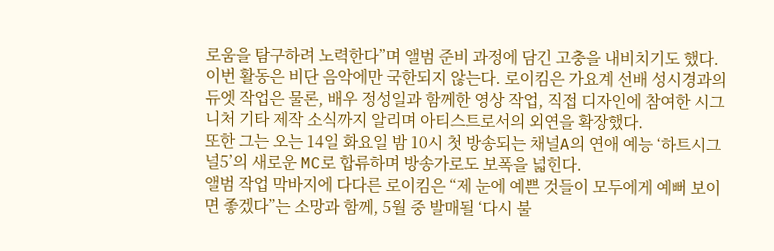로움을 탐구하려 노력한다”며 앨범 준비 과정에 담긴 고충을 내비치기도 했다.
이번 활동은 비단 음악에만 국한되지 않는다. 로이킴은 가요계 선배 성시경과의 듀엣 작업은 물론, 배우 정성일과 함께한 영상 작업, 직접 디자인에 참여한 시그니처 기타 제작 소식까지 알리며 아티스트로서의 외연을 확장했다.
또한 그는 오는 14일 화요일 밤 10시 첫 방송되는 채널A의 연애 예능 ‘하트시그널5’의 새로운 MC로 합류하며 방송가로도 보폭을 넓힌다.
앨범 작업 막바지에 다다른 로이킴은 “제 눈에 예쁜 것들이 모두에게 예뻐 보이면 좋겠다”는 소망과 함께, 5월 중 발매될 ‘다시 불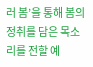러 봄’을 통해 봄의 정취를 담은 목소리를 전할 예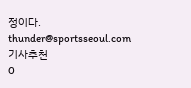정이다. thunder@sportsseoul.com
기사추천
0